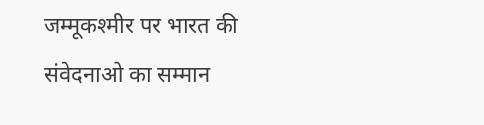जम्मूकश्मीर पर भारत की संवेदनाओ का सम्मान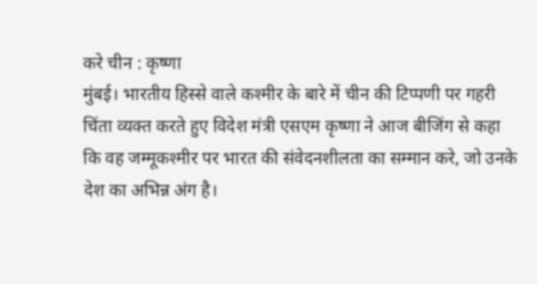करे चीन : कृष्णा
मुंबई। भारतीय हिस्से वाले कश्मीर के बारे में चीन की टिप्पणी पर गहरी चिंता व्यक्त करते हुए विदेश मंत्री एसएम कृष्णा ने आज बीजिंग से कहा कि वह जम्मूकश्मीर पर भारत की संवेदनशीलता का सम्मान करे, जो उनके देश का अभिन्न अंग है।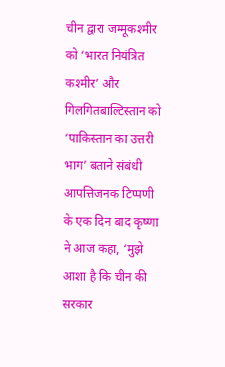चीन द्वारा जम्मूकश्मीर को ‘भारत नियंत्रित कश्मीर’ और गिलगितबाल्टिस्तान को ‘पाकिस्तान का उत्तरी भाग’ बताने संबंधी आपत्तिजनक टिप्पणी के एक दिन बाद कृष्णा ने आज कहा, ‘मुझे आशा है कि चीन की सरकार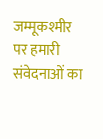जम्मूकश्मीर पर हमारी संवेदनाओं का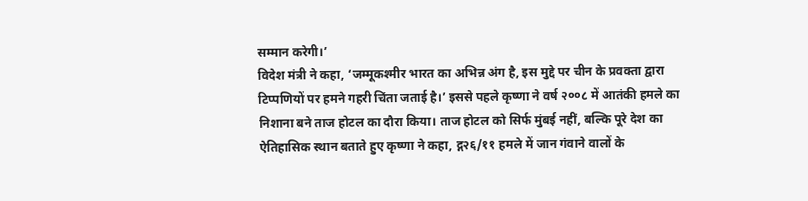सम्मान करेगी।’
विदेश मंत्री ने कहा, ‘जम्मूकश्मीर भारत का अभिन्न अंग है, इस मुद्दे पर चीन के प्रवक्ता द्वारा टिप्पणियों पर हमने गहरी चिंता जताई है।’ इससे पहले कृष्णा ने वर्ष २००८ में आतंकी हमले का निशाना बने ताज होटल का दौरा किया। ताज होटल को सिर्फ मुंबई नहीं, बल्कि पूरे देश का ऐतिहासिक स्थान बताते हुए कृष्णा ने कहा, द्ग२६/११ हमले में जान गंवाने वालों के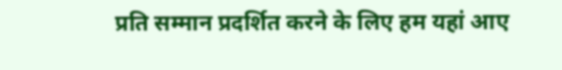प्रति सम्मान प्रदर्शित करने के लिए हम यहां आए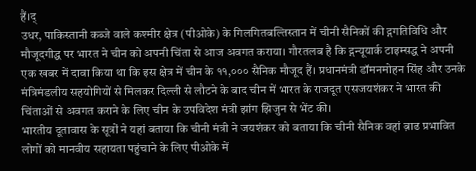हैं।द्
उधर, पाकिस्तानी कब्जे वाले कश्मीर क्षेत्र (पीओके) के गिलगितबल्तिस्तान में चीनी सैनिकों की द्गगतिविधि और मौजूदगीद्ध पर भारत ने चीन को अपनी चिंता से आज अवगत कराया। गौरतलब है कि द्गन्यूयार्क टाइम्सद्ध ने अपनी एक खबर में दावा किया था कि इस क्षेत्र में चीन के ११,००० सैनिक मौजूद हैं। प्रधानमंत्री डॉमनमोहन सिंह और उनके मंत्रिमंडलीय सहयोगियों से मिलकर दिल्ली से लौटने के बाद चीन में भारत के राजदूत एसजयशंकर ने भारत की चिंताओं से अवगत कराने के लिए चीन के उपविदेश मंत्री झांग झिजुन से भेंट की।
भारतीय दूतावास के सूत्रों ने यहां बताया कि चीनी मंत्री ने जयशंकर को बताया कि चीनी सैनिक वहां ब़ाढ प्रभावित लोगों को मानवीय सहायता पहुंचाने के लिए पीओके में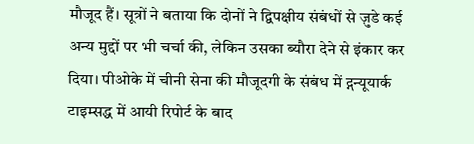मौजूद हैं। सूत्रों ने बताया कि दोनों ने द्विपक्षीय संबंधों से ज़ुडे कई अन्य मुद्दों पर भी चर्चा की, लेकिन उसका ब्यौरा देने से इंकार कर दिया। पीओके में चीनी सेना की मौजूदगी के संबंध में द्गन्यूयार्क टाइम्सद्ध में आयी रिपोर्ट के बाद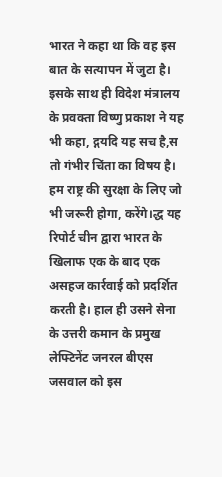भारत ने कहा था कि वह इस बात के सत्यापन में जुटा है। इसके साथ ही विदेश मंत्रालय के प्रवक्ता विष्णु प्रकाश ने यह भी कहा, द्गयदि यह सच है,स तो गंभीर चिंता का विषय है। हम राष्ट्र की सुरक्षा के लिए जो भी जरूरी होगा, करेंगे।द्ध यह रिपोर्ट चीन द्वारा भारत के खिलाफ एक के बाद एक असहज कार्रवाई को प्रदर्शित करती है। हाल ही उसने सेना के उत्तरी कमान के प्रमुख लेफ्टिनेंट जनरल बीएस जसवाल को इस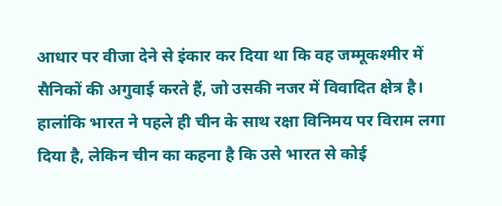आधार पर वीजा देने से इंकार कर दिया था कि वह जम्मूकश्मीर में सैनिकों की अगुवाई करते हैं, जो उसकी नजर में विवादित क्षेत्र है।
हालांकि भारत ने पहले ही चीन के साथ रक्षा विनिमय पर विराम लगा दिया है, लेकिन चीन का कहना है कि उसे भारत से कोई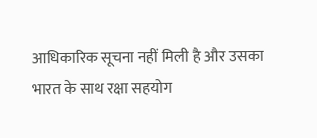आधिकारिक सूचना नहीं मिली है और उसका भारत के साथ रक्षा सहयोग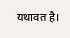यथावत है।